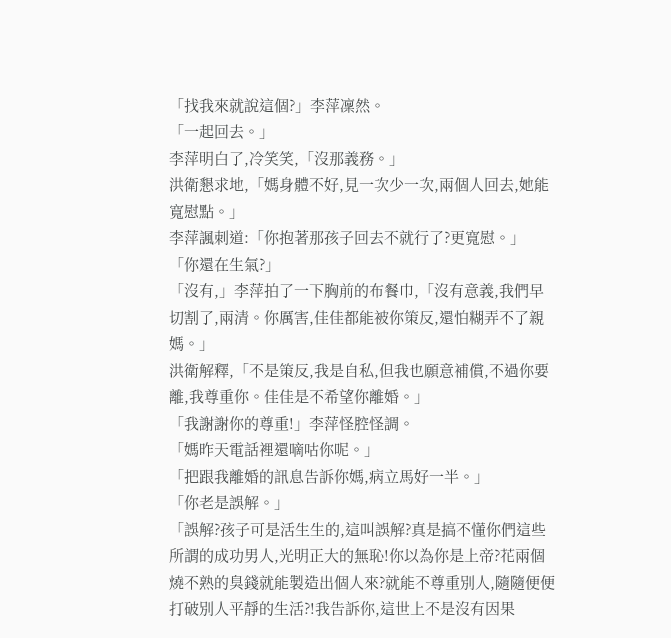「找我來就說這個?」李萍凜然。
「一起回去。」
李萍明白了,冷笑笑,「沒那義務。」
洪衛懇求地,「媽身體不好,見一次少一次,兩個人回去,她能寬慰點。」
李萍諷刺道:「你抱著那孩子回去不就行了?更寬慰。」
「你還在生氣?」
「沒有,」李萍拍了一下胸前的布餐巾,「沒有意義,我們早切割了,兩清。你厲害,佳佳都能被你策反,還怕糊弄不了親媽。」
洪衛解釋,「不是策反,我是自私,但我也願意補償,不過你要離,我尊重你。佳佳是不希望你離婚。」
「我謝謝你的尊重!」李萍怪腔怪調。
「媽昨天電話裡還嘀咕你呢。」
「把跟我離婚的訊息告訴你媽,病立馬好一半。」
「你老是誤解。」
「誤解?孩子可是活生生的,這叫誤解?真是搞不懂你們這些所謂的成功男人,光明正大的無恥!你以為你是上帝?花兩個燒不熟的臭錢就能製造出個人來?就能不尊重別人,隨隨便便打破別人平靜的生活?!我告訴你,這世上不是沒有因果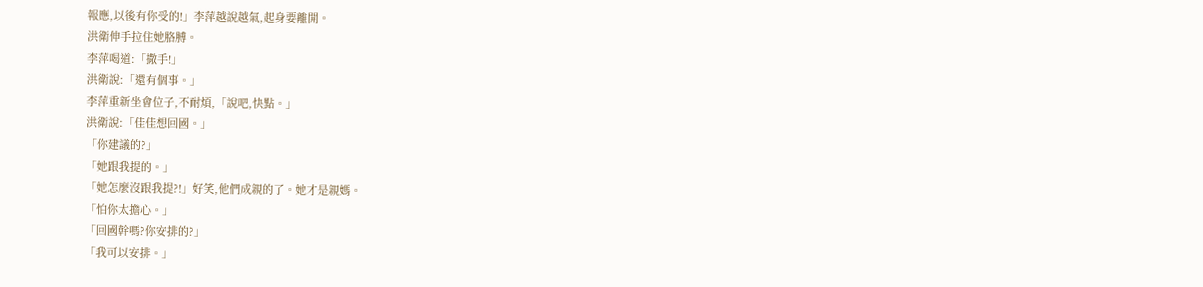報應,以後有你受的!」李萍越說越氣,起身要離開。
洪衛伸手拉住她胳膊。
李萍喝道:「撒手!」
洪衛說:「還有個事。」
李萍重新坐會位子,不耐煩,「說吧,快點。」
洪衛說:「佳佳想回國。」
「你建議的?」
「她跟我提的。」
「她怎麼沒跟我提?!」好笑,他們成親的了。她才是親媽。
「怕你太擔心。」
「回國幹嗎?你安排的?」
「我可以安排。」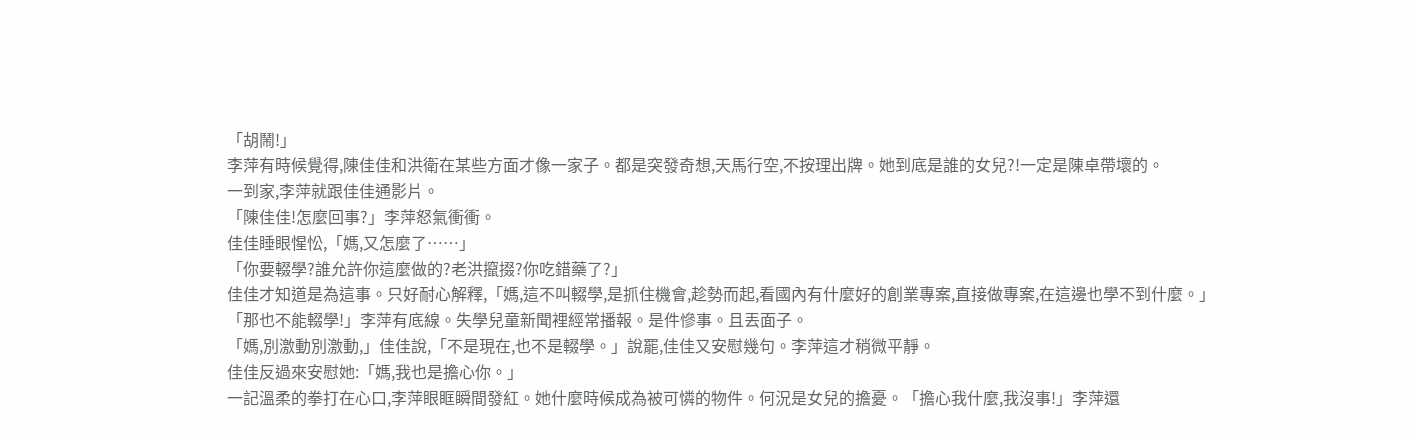「胡鬧!」
李萍有時候覺得,陳佳佳和洪衛在某些方面才像一家子。都是突發奇想,天馬行空,不按理出牌。她到底是誰的女兒?!一定是陳卓帶壞的。
一到家,李萍就跟佳佳通影片。
「陳佳佳!怎麼回事?」李萍怒氣衝衝。
佳佳睡眼惺忪,「媽,又怎麼了……」
「你要輟學?誰允許你這麼做的?老洪攛掇?你吃錯藥了?」
佳佳才知道是為這事。只好耐心解釋,「媽,這不叫輟學,是抓住機會,趁勢而起,看國內有什麼好的創業專案,直接做專案,在這邊也學不到什麼。」
「那也不能輟學!」李萍有底線。失學兒童新聞裡經常播報。是件慘事。且丟面子。
「媽,別激動別激動,」佳佳說,「不是現在,也不是輟學。」說罷,佳佳又安慰幾句。李萍這才稍微平靜。
佳佳反過來安慰她:「媽,我也是擔心你。」
一記溫柔的拳打在心口,李萍眼眶瞬間發紅。她什麼時候成為被可憐的物件。何況是女兒的擔憂。「擔心我什麼,我沒事!」李萍還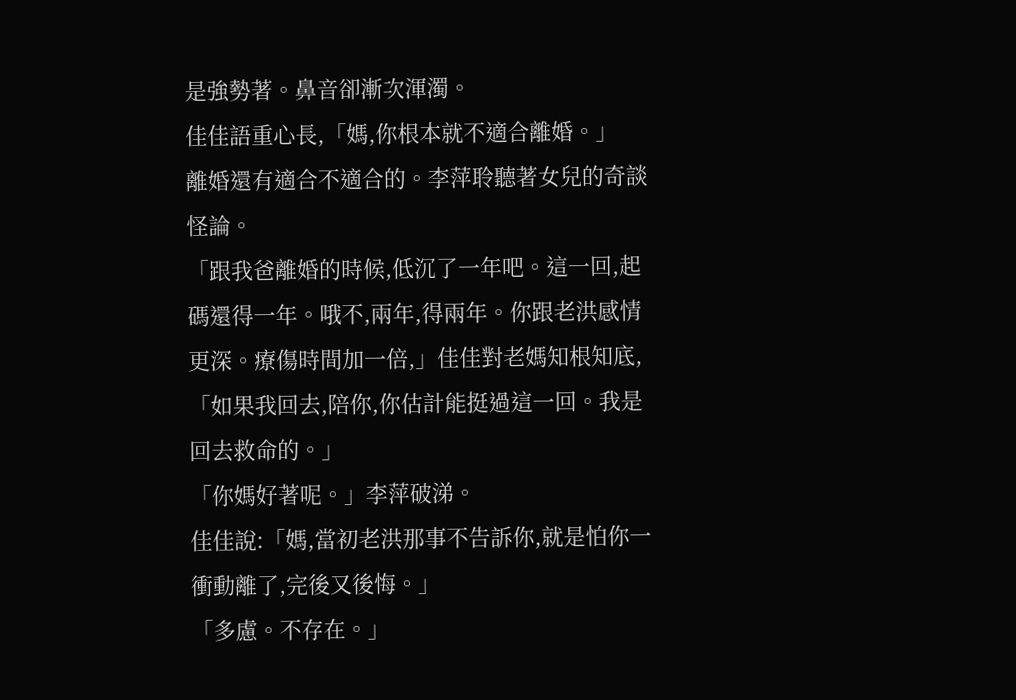是強勢著。鼻音卻漸次渾濁。
佳佳語重心長,「媽,你根本就不適合離婚。」
離婚還有適合不適合的。李萍聆聽著女兒的奇談怪論。
「跟我爸離婚的時候,低沉了一年吧。這一回,起碼還得一年。哦不,兩年,得兩年。你跟老洪感情更深。療傷時間加一倍,」佳佳對老媽知根知底,「如果我回去,陪你,你估計能挺過這一回。我是回去救命的。」
「你媽好著呢。」李萍破涕。
佳佳說:「媽,當初老洪那事不告訴你,就是怕你一衝動離了,完後又後悔。」
「多慮。不存在。」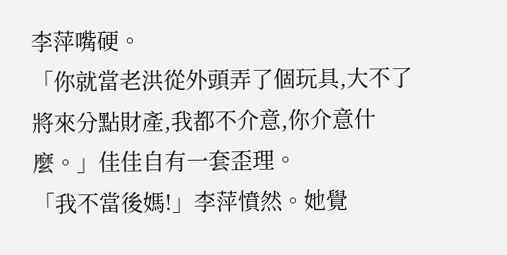李萍嘴硬。
「你就當老洪從外頭弄了個玩具,大不了將來分點財產,我都不介意,你介意什麼。」佳佳自有一套歪理。
「我不當後媽!」李萍憤然。她覺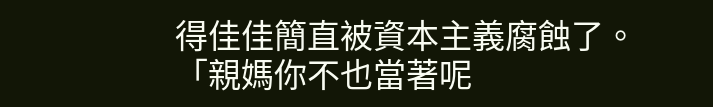得佳佳簡直被資本主義腐蝕了。
「親媽你不也當著呢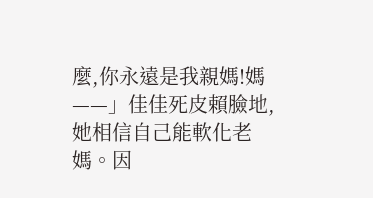麼,你永遠是我親媽!媽——」佳佳死皮賴臉地,她相信自己能軟化老媽。因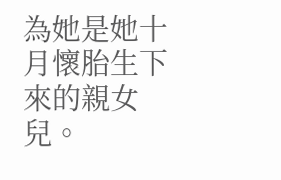為她是她十月懷胎生下來的親女兒。